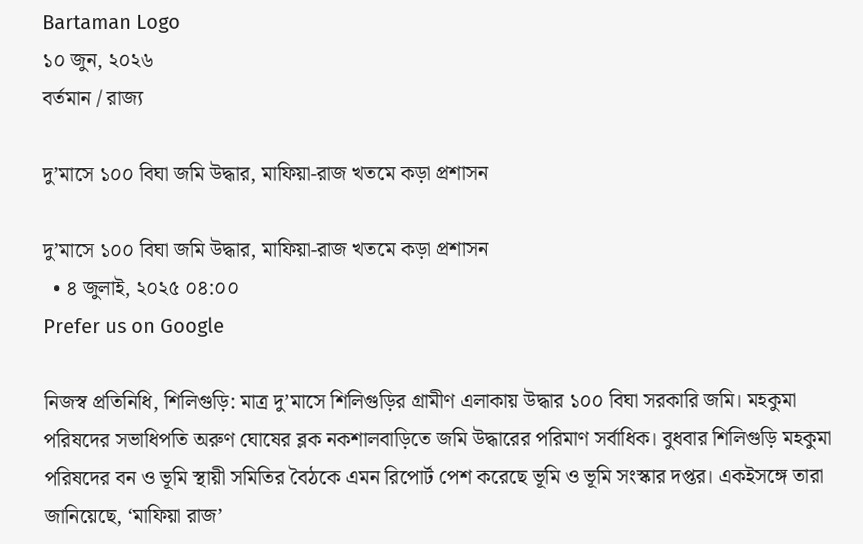Bartaman Logo
১০ জুন, ২০২৬
বর্তমান / রাজ্য

দু’মাসে ১০০ বিঘা জমি উদ্ধার, মাফিয়া-রাজ খতমে কড়া প্রশাসন

দু’মাসে ১০০ বিঘা জমি উদ্ধার, মাফিয়া-রাজ খতমে কড়া প্রশাসন
  • ৪ জুলাই, ২০২৫ ০৪:০০
Prefer us on Google

নিজস্ব প্রতিনিধি, শিলিগুড়ি: মাত্র দু’মাসে শিলিগুড়ির গ্রামীণ এলাকায় উদ্ধার ১০০ বিঘা সরকারি জমি। মহকুমা পরিষদের সভাধিপতি অরুণ ঘোষের ব্লক নকশালবাড়িতে জমি উদ্ধারের পরিমাণ সর্বাধিক। বুধবার শিলিগুড়ি মহকুমা পরিষদের বন ও ভূমি স্থায়ী সমিতির বৈঠকে এমন রিপোর্ট পেশ করেছে ভূমি ও ভূমি সংস্কার দপ্তর। একইসঙ্গে তারা জানিয়েছে, ‘মাফিয়া রাজ’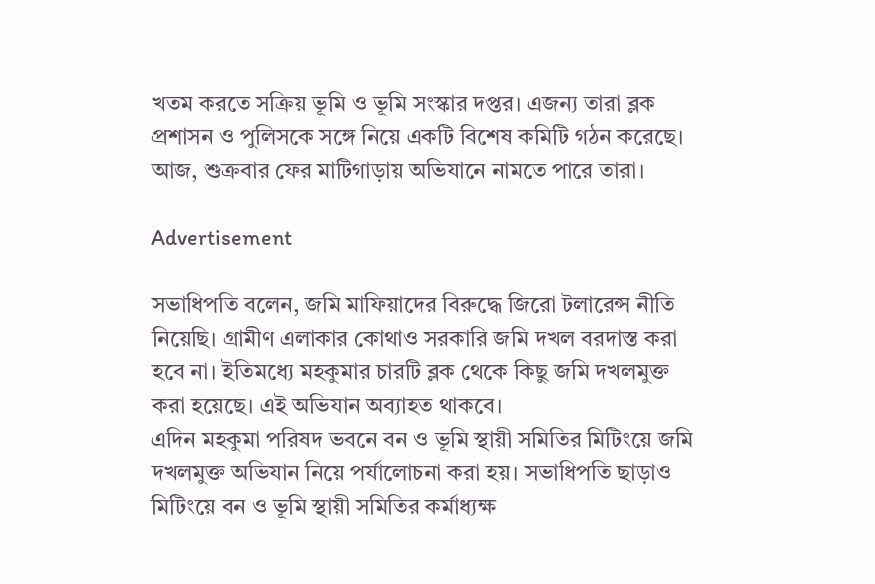খতম করতে সক্রিয় ভূমি ও ভূমি সংস্কার দপ্তর। এজন্য তারা ব্লক প্রশাসন ও পুলিসকে সঙ্গে নিয়ে একটি বিশেষ কমিটি গঠন করেছে। আজ, শুক্রবার ফের মাটিগাড়ায় অভিযানে নামতে পারে তারা।

Advertisement

সভাধিপতি বলেন, জমি মাফিয়াদের বিরুদ্ধে জিরো টলারেন্স নীতি নিয়েছি। গ্রামীণ এলাকার কোথাও সরকারি জমি দখল বরদাস্ত করা হবে না। ইতিমধ্যে মহকুমার চারটি ব্লক থেকে কিছু জমি দখলমুক্ত করা হয়েছে। এই অভিযান অব্যাহত থাকবে।
এদিন মহকুমা পরিষদ ভবনে বন ও ভূমি স্থায়ী সমিতির মিটিংয়ে জমি দখলমুক্ত অভিযান নিয়ে পর্যালোচনা করা হয়। সভাধিপতি ছাড়াও মিটিংয়ে বন ও ভূমি স্থায়ী সমিতির কর্মাধ্যক্ষ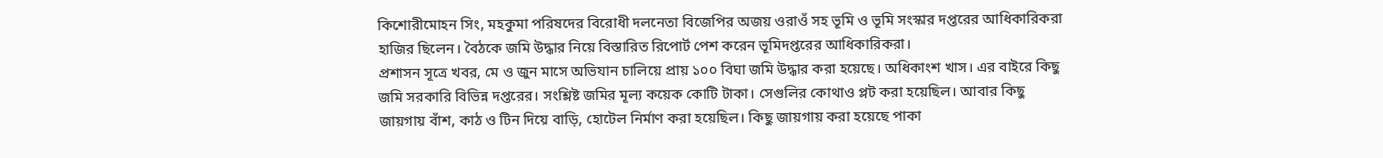কিশোরীমোহন সিং, মহকুমা পরিষদের বিরোধী দলনেতা বিজেপির অজয় ওরাওঁ সহ ভূমি ও ভূমি সংস্কার দপ্তরের আধিকারিকরা হাজির ছিলেন। বৈঠকে জমি উদ্ধার নিয়ে বিস্তারিত রিপোর্ট পেশ করেন ভূমিদপ্তরের আধিকারিকরা।
প্রশাসন সূত্রে খবর, মে ও জুন মাসে অভিযান চালিয়ে প্রায় ১০০ বিঘা জমি উদ্ধার করা হয়েছে। অধিকাংশ খাস। এর বাইরে কিছু জমি সরকারি বিভিন্ন দপ্তরের। সংশ্লিষ্ট জমির মূল্য কয়েক কোটি টাকা। সেগুলির কোথাও প্লট করা হয়েছিল। আবার কিছু জায়গায় বাঁশ, কাঠ ও টিন দিয়ে বাড়ি, হোটেল নির্মাণ করা হয়েছিল। কিছু জায়গায় করা হয়েছে পাকা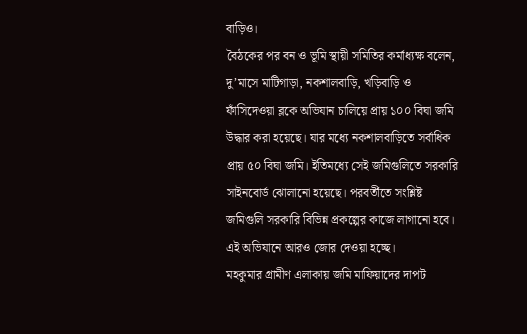বাড়িও।
বৈঠকের পর বন ও ভূমি স্থায়ী সমিতির কর্মাধ্যক্ষ বলেন, দু’মাসে মাটিগাড়া, নকশালবাড়ি, খড়িবাড়ি ও ফাঁসিদেওয়া ব্লকে অভিযান চালিয়ে প্রায় ১০০ বিঘা জমি উদ্ধার করা হয়েছে। যার মধ্যে নকশালবাড়িতে সর্বাধিক প্রায় ৫০ বিঘা জমি। ইতিমধ্যে সেই জমিগুলিতে সরকারি সাইনবোর্ড ঝোলানো হয়েছে। পরবর্তীতে সংশ্লিষ্ট জমিগুলি সরকারি বিভিন্ন প্রকল্পের কাজে লাগানো হবে। এই অভিযানে আরও জোর দেওয়া হচ্ছে।
মহকুমার গ্রামীণ এলাকায় জমি মাফিয়াদের দাপট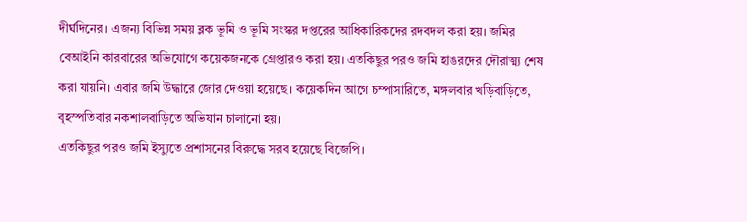দীর্ঘদিনের। এজন্য বিভিন্ন সময় ব্লক ভূমি ও ভূমি সংস্কর দপ্তরের আধিকারিকদের রদবদল করা হয়। জমির বেআইনি কারবারের অভিযোগে কয়েকজনকে গ্রেপ্তারও করা হয়। এতকিছুর পরও জমি হাঙরদের দৌরাত্ম্য শেষ করা যায়নি। এবার জমি উদ্ধারে জোর দেওয়া হয়েছে। কয়েকদিন আগে চম্পাসারিতে, মঙ্গলবার খড়িবাড়িতে, বৃহস্পতিবার নকশালবাড়িতে অভিযান চালানো হয়।
এতকিছুর পরও জমি ইস্যুতে প্রশাসনের বিরুদ্ধে সরব হয়েছে বিজেপি।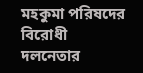মহকুমা পরিষদের বিরোধী দলনেতার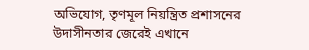অভিযোগ, তৃণমূল নিয়ন্ত্রিত প্রশাসনের উদাসীনতার জেরেই এখানে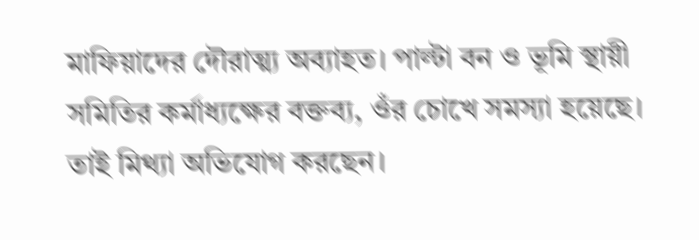মাফিয়াদের দৌরাত্ম্য অব্যাহত। পাল্টা বন ও ভূমি স্থায়ী সমিতির কর্মাধ্যক্ষের বক্তব্য, ওঁর চোখে সমস্যা হয়েছে। তাই মিথ্যা অভিযোগ করছেন।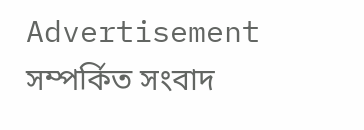Advertisement
সম্পর্কিত সংবাদ